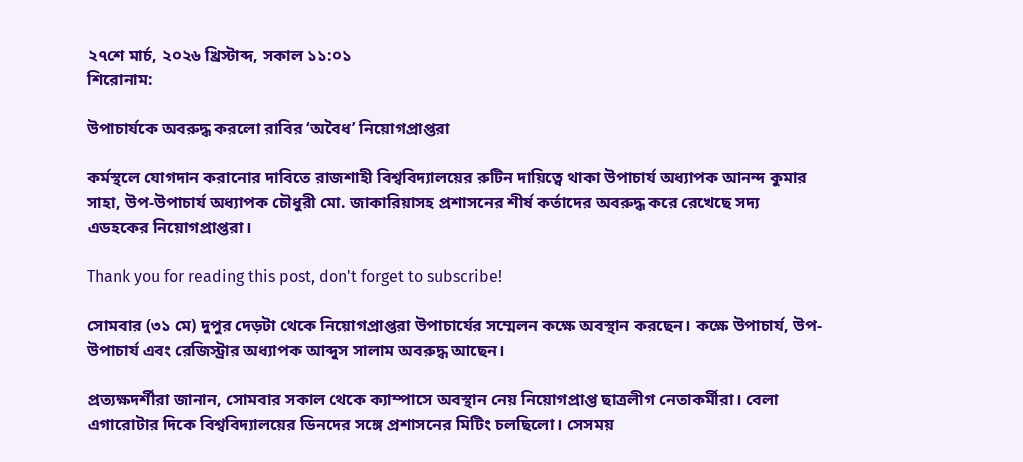২৭শে মার্চ, ২০২৬ খ্রিস্টাব্দ, সকাল ১১:০১
শিরোনাম:

উপাচার্যকে অবরুদ্ধ করলো রাবির ‘অবৈধ’ নিয়োগপ্রাপ্তরা

কর্মস্থলে যোগদান করানোর দাবিতে রাজশাহী বিশ্ববিদ্যালয়ের রুটিন দায়িত্বে থাকা উপাচার্য অধ্যাপক আনন্দ কুমার সাহা, উপ-উপাচার্য অধ্যাপক চৌধুরী মো. জাকারিয়াসহ প্রশাসনের শীর্ষ কর্তাদের অবরুদ্ধ করে রেখেছে সদ্য এডহকের নিয়োগপ্রাপ্তরা।

Thank you for reading this post, don't forget to subscribe!

সোমবার (৩১ মে) দুপুর দেড়টা থেকে নিয়োগপ্রাপ্তরা উপাচার্যের সম্মেলন কক্ষে অবস্থান করছেন। কক্ষে উপাচার্য, উপ-উপাচার্য এবং রেজিস্ট্রার অধ্যাপক আব্দুস সালাম অবরুদ্ধ আছেন।

প্রত্যক্ষদর্শীরা জানান, সোমবার সকাল থেকে ক্যাম্পাসে অবস্থান নেয় নিয়োগপ্রাপ্ত ছাত্রলীগ নেতাকর্মীরা। বেলা এগারোটার দিকে বিশ্ববিদ্যালয়ের ডিনদের সঙ্গে প্রশাসনের মিটিং চলছিলো। সেসময়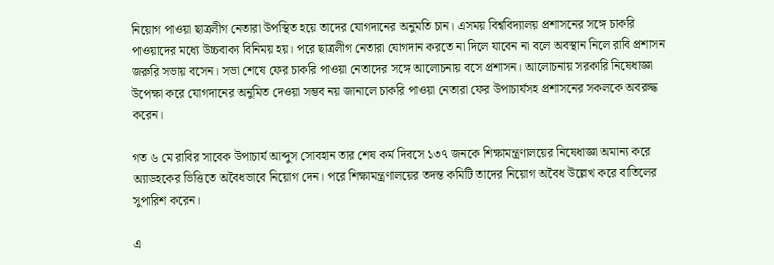নিয়োগ পাওয়া ছাত্রলীগ নেতারা উপস্থিত হয়ে তাদের যোগদানের অনুমতি চান। এসময় বিশ্ববিদ্যালয় প্রশাসনের সঙ্গে চাকরি পাওয়াদের মধ্যে উচ্চবাক্য বিনিময় হয়। পরে ছাত্রলীগ নেতারা যোগদান করতে না দিলে যাবেন না বলে অবস্থান নিলে রাবি প্রশাসন জরুরি সভায় বসেন। সভা শেষে ফের চাকরি পাওয়া নেতাদের সঙ্গে আলোচনায় বসে প্রশাসন। আলোচনায় সরকারি নিষেধাজ্ঞা উপেক্ষা করে যোগদানের অনুমিত দেওয়া সম্ভব নয় জানালে চাকরি পাওয়া নেতারা ফের উপাচার্যসহ প্রশাসনের সকলকে অবরুদ্ধ করেন।

গত ৬ মে রাবির সাবেক উপাচার্য আব্দুস সোবহান তার শেষ কর্ম দিবসে ১৩৭ জনকে শিক্ষামন্ত্রণালয়ের নিষেধাজ্ঞা অমান্য করে অ্যাডহকের ভিত্তিতে অবৈধভাবে নিয়োগ দেন। পরে শিক্ষামন্ত্রণালয়ের তদন্ত কমিটি তাদের নিয়োগ অবৈধ উল্লেখ করে বাতিলের সুপারিশ করেন।

এ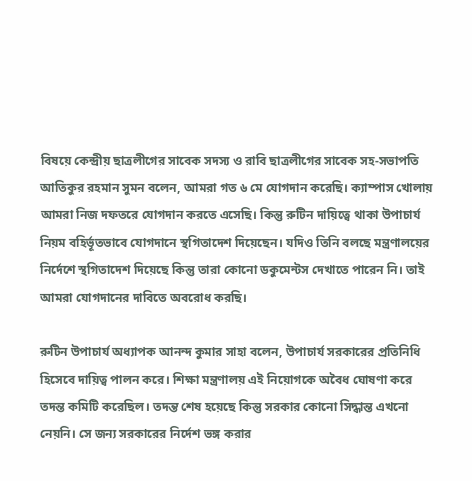বিষয়ে কেন্দ্রীয় ছাত্রলীগের সাবেক সদস্য ও রাবি ছাত্রলীগের সাবেক সহ-সভাপতি আতিকুর রহমান সুমন বলেন, আমরা গত ৬ মে যোগদান করেছি। ক্যাম্পাস খোলায় আমরা নিজ দফতরে যোগদান করতে এসেছি। কিন্তু রুটিন দায়িত্বে থাকা উপাচার্য নিয়ম বহির্ভূতভাবে যোগদানে স্থগিতাদেশ দিয়েছেন। যদিও তিনি বলছে মন্ত্রণালয়ের নির্দেশে স্থগিতাদেশ দিয়েছে কিন্তু তারা কোনো ডকুমেন্টস দেখাতে পারেন নি। তাই আমরা যোগদানের দাবিতে অবরোধ করছি।

রুটিন উপাচার্য অধ্যাপক আনন্দ কুমার সাহা বলেন, উপাচার্য সরকারের প্রতিনিধি হিসেবে দায়িত্ব পালন করে। শিক্ষা মন্ত্রণালয় এই নিয়োগকে অবৈধ ঘোষণা করে তদন্ত কমিটি করেছিল। তদন্ত শেষ হয়েছে কিন্তু সরকার কোনো সিদ্ধান্ত এখনো নেয়নি। সে জন্য সরকারের নির্দেশ ভঙ্গ করার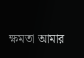ক্ষমতা আমার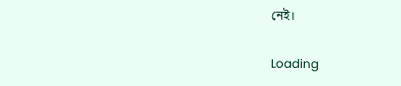নেই।

Loading